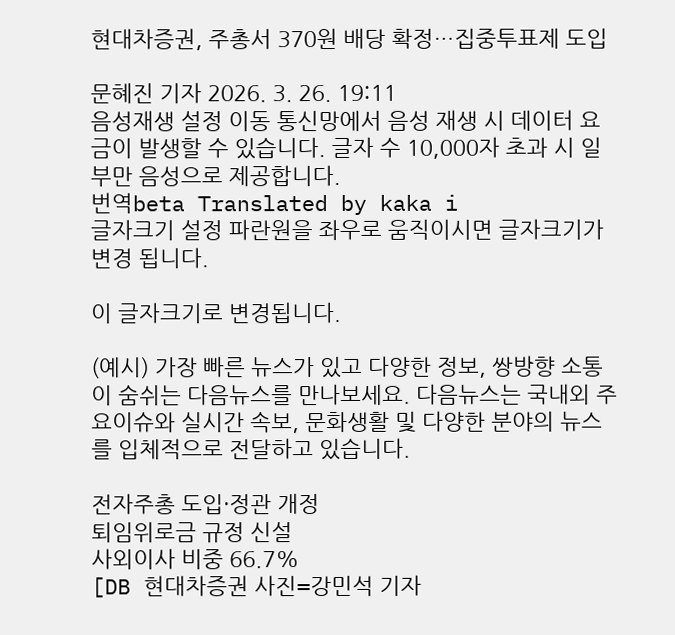현대차증권, 주총서 370원 배당 확정…집중투표제 도입

문혜진 기자 2026. 3. 26. 19:11
음성재생 설정 이동 통신망에서 음성 재생 시 데이터 요금이 발생할 수 있습니다. 글자 수 10,000자 초과 시 일부만 음성으로 제공합니다.
번역beta Translated by kaka i
글자크기 설정 파란원을 좌우로 움직이시면 글자크기가 변경 됩니다.

이 글자크기로 변경됩니다.

(예시) 가장 빠른 뉴스가 있고 다양한 정보, 쌍방향 소통이 숨쉬는 다음뉴스를 만나보세요. 다음뉴스는 국내외 주요이슈와 실시간 속보, 문화생활 및 다양한 분야의 뉴스를 입체적으로 전달하고 있습니다.

전자주총 도입·정관 개정
퇴임위로금 규정 신설
사외이사 비중 66.7%
[DB 현대차증권 사진=강민석 기자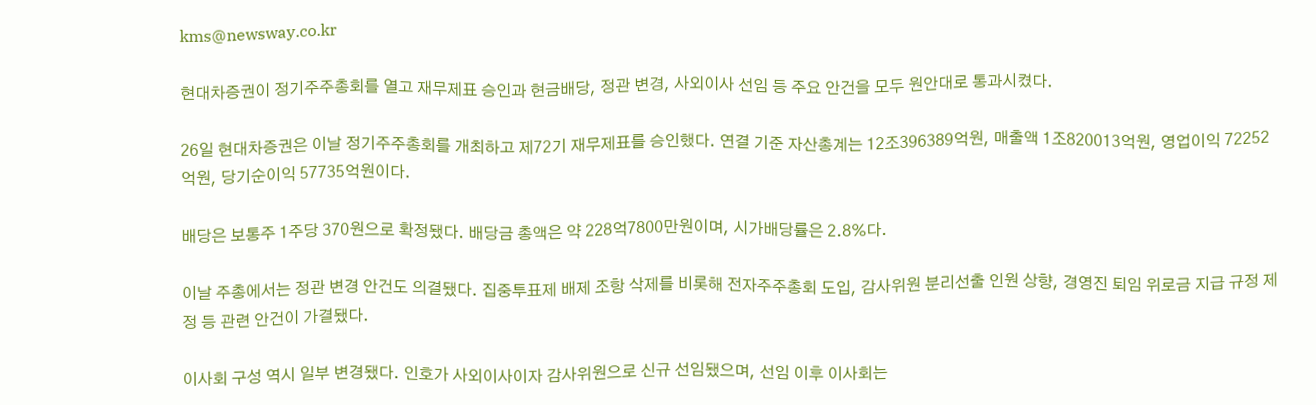kms@newsway.co.kr

현대차증권이 정기주주총회를 열고 재무제표 승인과 현금배당, 정관 변경, 사외이사 선임 등 주요 안건을 모두 원안대로 통과시켰다.

26일 현대차증권은 이날 정기주주총회를 개최하고 제72기 재무제표를 승인했다. 연결 기준 자산총계는 12조396389억원, 매출액 1조820013억원, 영업이익 72252억원, 당기순이익 57735억원이다.

배당은 보통주 1주당 370원으로 확정됐다. 배당금 총액은 약 228억7800만원이며, 시가배당률은 2.8%다.

이날 주총에서는 정관 변경 안건도 의결됐다. 집중투표제 배제 조항 삭제를 비롯해 전자주주총회 도입, 감사위원 분리선출 인원 상향, 경영진 퇴임 위로금 지급 규정 제정 등 관련 안건이 가결됐다.

이사회 구성 역시 일부 변경됐다. 인호가 사외이사이자 감사위원으로 신규 선임됐으며, 선임 이후 이사회는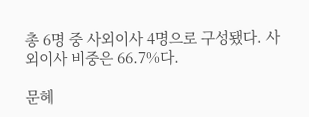총 6명 중 사외이사 4명으로 구성됐다. 사외이사 비중은 66.7%다.

문혜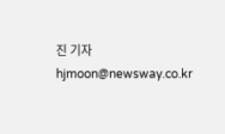진 기자 hjmoon@newsway.co.kr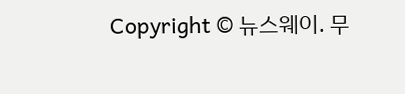Copyright © 뉴스웨이. 무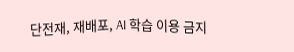단전재, 재배포, AI 학습 이용 금지